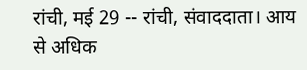रांची, मई 29 -- रांची, संवाददाता। आय से अधिक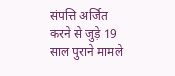संपत्ति अर्जित करने से जुड़े 19 साल पुराने मामले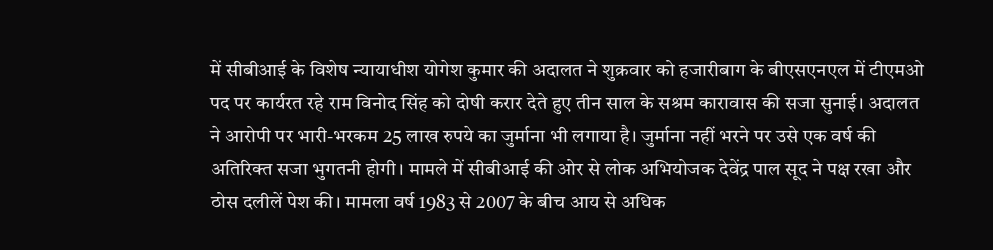में सीबीआई के विशेष न्यायाधीश योगेश कुमार की अदालत ने शुक्रवार को हजारीबाग के बीएसएनएल में टीएमओ पद पर कार्यरत रहे राम विनोद सिंह को दोषी करार देते हुए तीन साल के सश्रम कारावास की सजा सुनाई। अदालत ने आरोपी पर भारी-भरकम 25 लाख रुपये का जुर्माना भी लगाया है। जुर्माना नहीं भरने पर उसे एक वर्ष की अतिरिक्त सजा भुगतनी होगी। मामले में सीबीआई की ओर से लोक अभियोजक देवेंद्र पाल सूद ने पक्ष रखा और ठोस दलीलें पेश की। मामला वर्ष 1983 से 2007 के बीच आय से अधिक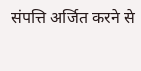संपत्ति अर्जित करने से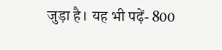जुड़ा है। यह भी पढ़ें- 800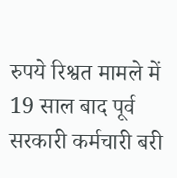रुपये रिश्वत मामले में 19 साल बाद पूर्व सरकारी कर्मचारी बरी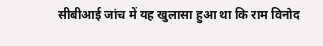सीबीआई जांच में यह खुलासा हुआ था कि राम विनोद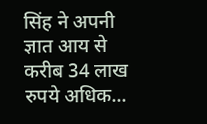सिंह ने अपनी ज्ञात आय से करीब 34 लाख रुपये अधिक...